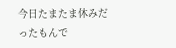今日たまたま休みだったもんで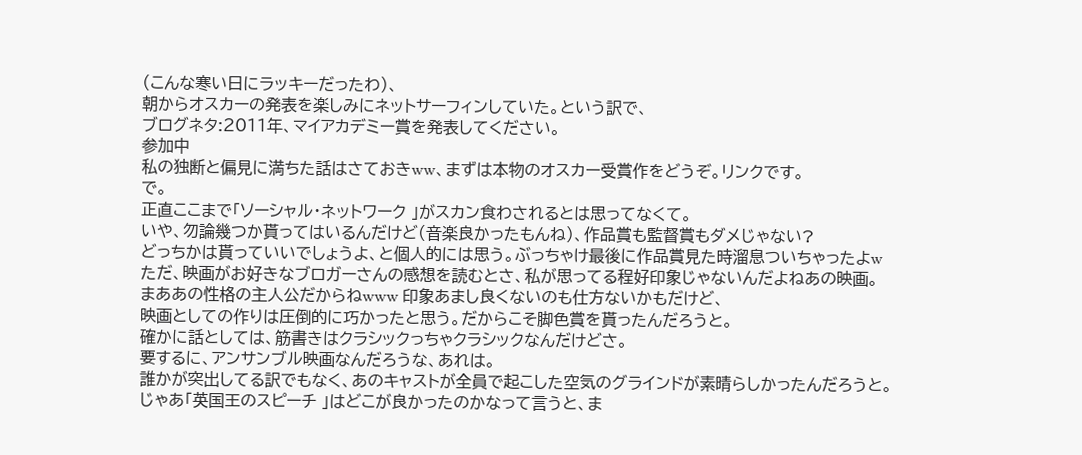(こんな寒い日にラッキーだったわ)、
朝からオスカーの発表を楽しみにネットサーフィンしていた。という訳で、
ブログネタ:2011年、マイアカデミー賞を発表してください。
参加中
私の独断と偏見に満ちた話はさておきww、まずは本物のオスカー受賞作をどうぞ。リンクです。
で。
正直ここまで「ソーシャル・ネットワーク 」がスカン食わされるとは思ってなくて。
いや、勿論幾つか貰ってはいるんだけど(音楽良かったもんね)、作品賞も監督賞もダメじゃない?
どっちかは貰っていいでしょうよ、と個人的には思う。ぶっちゃけ最後に作品賞見た時溜息ついちゃったよw
ただ、映画がお好きなブロガーさんの感想を読むとさ、私が思ってる程好印象じゃないんだよねあの映画。
まああの性格の主人公だからねwww 印象あまし良くないのも仕方ないかもだけど、
映画としての作りは圧倒的に巧かったと思う。だからこそ脚色賞を貰ったんだろうと。
確かに話としては、筋書きはクラシックっちゃクラシックなんだけどさ。
要するに、アンサンブル映画なんだろうな、あれは。
誰かが突出してる訳でもなく、あのキャストが全員で起こした空気のグラインドが素晴らしかったんだろうと。
じゃあ「英国王のスピーチ 」はどこが良かったのかなって言うと、ま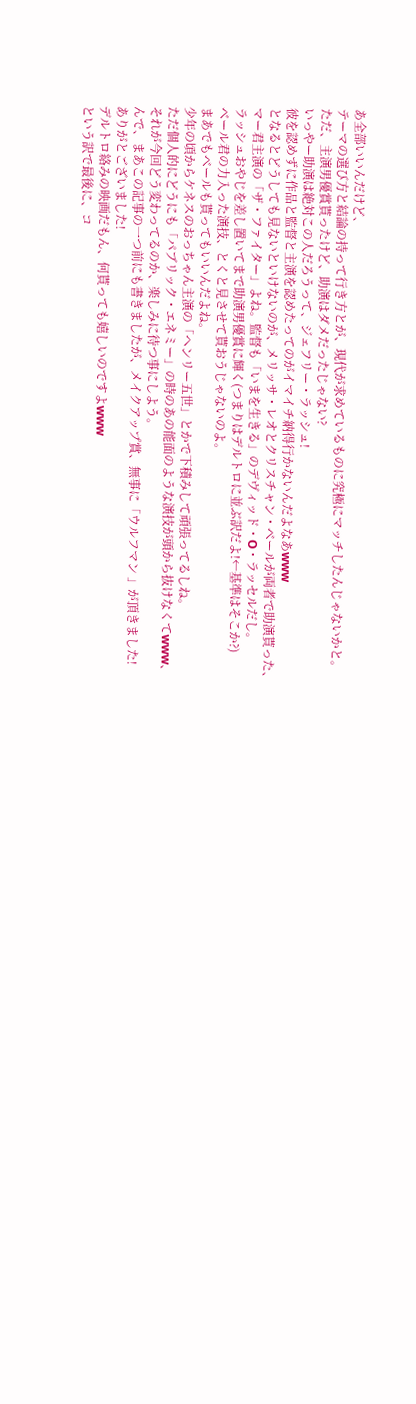あ全部いいんだけど、
テーマの選び方と結論の持って行き方とが、現代が求めているものに究極にマッチしたんじゃないかと。
ただ、主演男優賞貰ったけど、助演はダメだったじゃない?
いっやー助演は絶対この人だろうって、ジェフリー・ラッシュ!
彼を認めずに作品と監督と主演を認めたってのがイマイチ納得行かないんだよなあwww
となるとどうしても見ないといけないのが、メリッサ・レオとクリスチャン・ベールが両者で助演貰った、
マー君主演の「ザ・ファイター」よね。監督も「いまを生きる」のデヴィッド・O・ラッセルだし。
ラッシュおやじを差し置いてまで助演男優賞に輝く(つまりはデルトロに並ぶ訳だよ!←基準はそこか?)
ベール君の力入った演技、とくと見させて貰おうじゃないのよ。
まあでもベールも貰ってもいいんだよね。
少年の頃からケネスのおっちゃん主演の「ヘンリー五世」とかで下積みして頑張ってるしね。
ただ個人的にどうにも「パブリック・エネミー」の時のあの能面のような演技が頭から抜けなくてwww、
それが今回どう変わってるのか、楽しみに待つ事にしよう。
んで、まあこの記事の一つ前にも書きましたが、メイクアップ賞、無事に「ウルフマン 」が頂きました!
ありがとございました!
デルトロ絡みの映画だもん、何貰っても嬉しいのですよwww
という訳で最後に、コ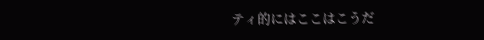ティ的にはここはこうだ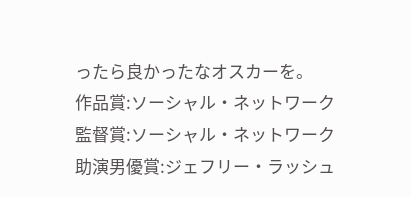ったら良かったなオスカーを。
作品賞:ソーシャル・ネットワーク
監督賞:ソーシャル・ネットワーク
助演男優賞:ジェフリー・ラッシュ